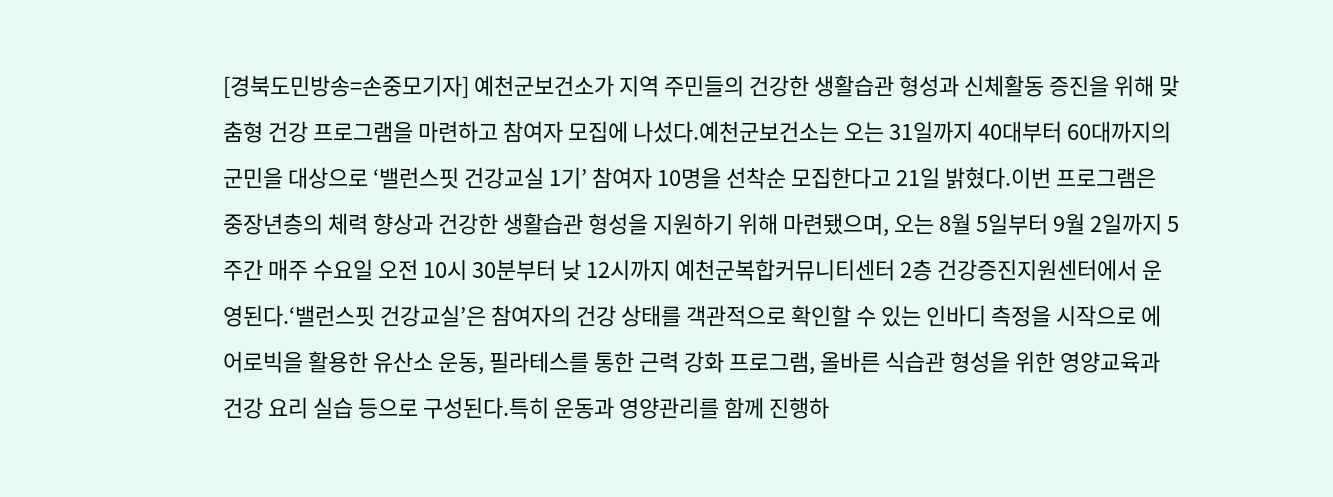[경북도민방송=손중모기자] 예천군보건소가 지역 주민들의 건강한 생활습관 형성과 신체활동 증진을 위해 맞춤형 건강 프로그램을 마련하고 참여자 모집에 나섰다.예천군보건소는 오는 31일까지 40대부터 60대까지의 군민을 대상으로 ‘밸런스핏 건강교실 1기’ 참여자 10명을 선착순 모집한다고 21일 밝혔다.이번 프로그램은 중장년층의 체력 향상과 건강한 생활습관 형성을 지원하기 위해 마련됐으며, 오는 8월 5일부터 9월 2일까지 5주간 매주 수요일 오전 10시 30분부터 낮 12시까지 예천군복합커뮤니티센터 2층 건강증진지원센터에서 운영된다.‘밸런스핏 건강교실’은 참여자의 건강 상태를 객관적으로 확인할 수 있는 인바디 측정을 시작으로 에어로빅을 활용한 유산소 운동, 필라테스를 통한 근력 강화 프로그램, 올바른 식습관 형성을 위한 영양교육과 건강 요리 실습 등으로 구성된다.특히 운동과 영양관리를 함께 진행하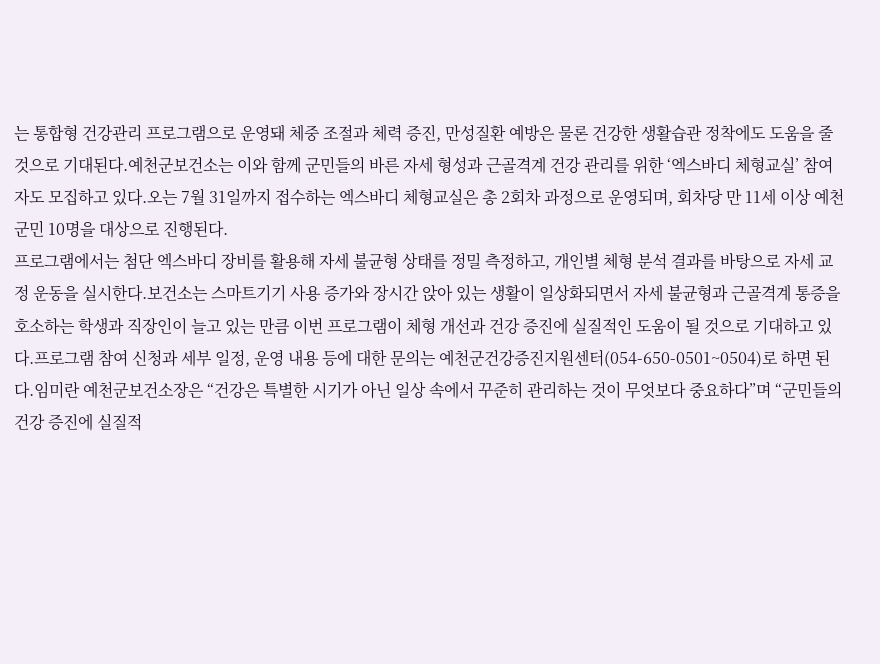는 통합형 건강관리 프로그램으로 운영돼 체중 조절과 체력 증진, 만성질환 예방은 물론 건강한 생활습관 정착에도 도움을 줄 것으로 기대된다.예천군보건소는 이와 함께 군민들의 바른 자세 형성과 근골격계 건강 관리를 위한 ‘엑스바디 체형교실’ 참여자도 모집하고 있다.오는 7월 31일까지 접수하는 엑스바디 체형교실은 총 2회차 과정으로 운영되며, 회차당 만 11세 이상 예천군민 10명을 대상으로 진행된다.
프로그램에서는 첨단 엑스바디 장비를 활용해 자세 불균형 상태를 정밀 측정하고, 개인별 체형 분석 결과를 바탕으로 자세 교정 운동을 실시한다.보건소는 스마트기기 사용 증가와 장시간 앉아 있는 생활이 일상화되면서 자세 불균형과 근골격계 통증을 호소하는 학생과 직장인이 늘고 있는 만큼 이번 프로그램이 체형 개선과 건강 증진에 실질적인 도움이 될 것으로 기대하고 있다.프로그램 참여 신청과 세부 일정, 운영 내용 등에 대한 문의는 예천군건강증진지원센터(054-650-0501~0504)로 하면 된다.임미란 예천군보건소장은 “건강은 특별한 시기가 아닌 일상 속에서 꾸준히 관리하는 것이 무엇보다 중요하다”며 “군민들의 건강 증진에 실질적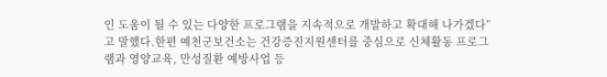인 도움이 될 수 있는 다양한 프로그램을 지속적으로 개발하고 확대해 나가겠다”고 말했다.한편 예천군보건소는 건강증진지원센터를 중심으로 신체활동 프로그램과 영양교육, 만성질환 예방사업 등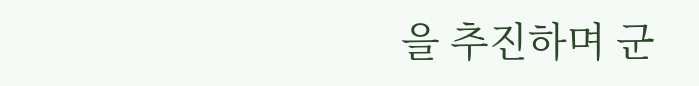을 추진하며 군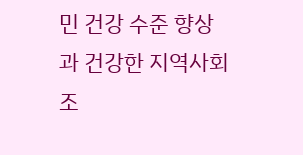민 건강 수준 향상과 건강한 지역사회 조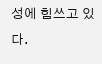성에 힘쓰고 있다.